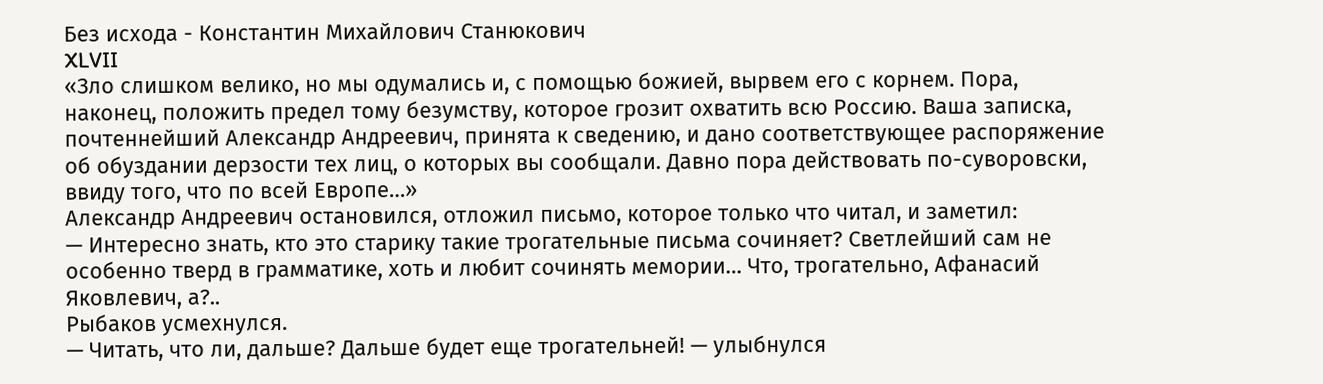Без исхода - Константин Михайлович Станюкович
XLVII
«Зло слишком велико, но мы одумались и, с помощью божией, вырвем его с корнем. Пора, наконец, положить предел тому безумству, которое грозит охватить всю Россию. Ваша записка, почтеннейший Александр Андреевич, принята к сведению, и дано соответствующее распоряжение об обуздании дерзости тех лиц, о которых вы сообщали. Давно пора действовать по-суворовски, ввиду того, что по всей Европе…»
Александр Андреевич остановился, отложил письмо, которое только что читал, и заметил:
— Интересно знать, кто это старику такие трогательные письма сочиняет? Светлейший сам не особенно тверд в грамматике, хоть и любит сочинять мемории… Что, трогательно, Афанасий Яковлевич, а?..
Рыбаков усмехнулся.
— Читать, что ли, дальше? Дальше будет еще трогательней! — улыбнулся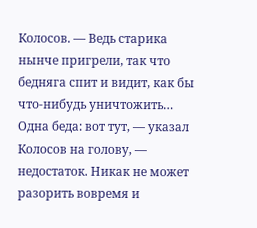Колосов. — Ведь старика нынче пригрели, так что бедняга спит и видит, как бы что-нибудь уничтожить… Одна беда: вот тут, — указал Колосов на голову, — недостаток. Никак не может разорить вовремя и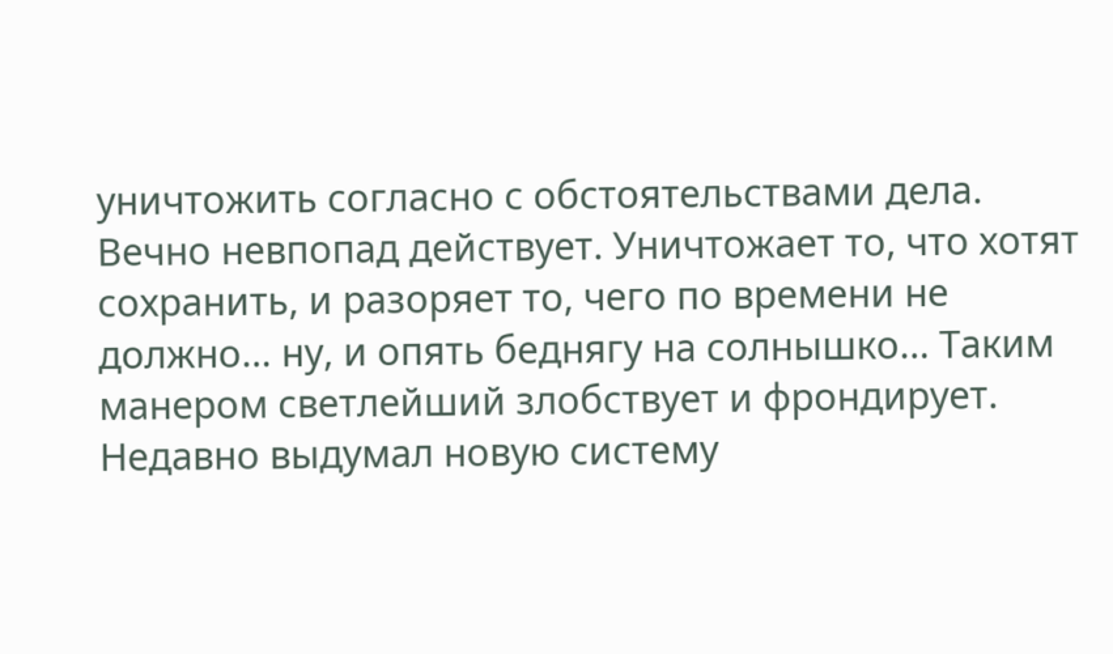уничтожить согласно с обстоятельствами дела. Вечно невпопад действует. Уничтожает то, что хотят сохранить, и разоряет то, чего по времени не должно… ну, и опять беднягу на солнышко… Таким манером светлейший злобствует и фрондирует. Недавно выдумал новую систему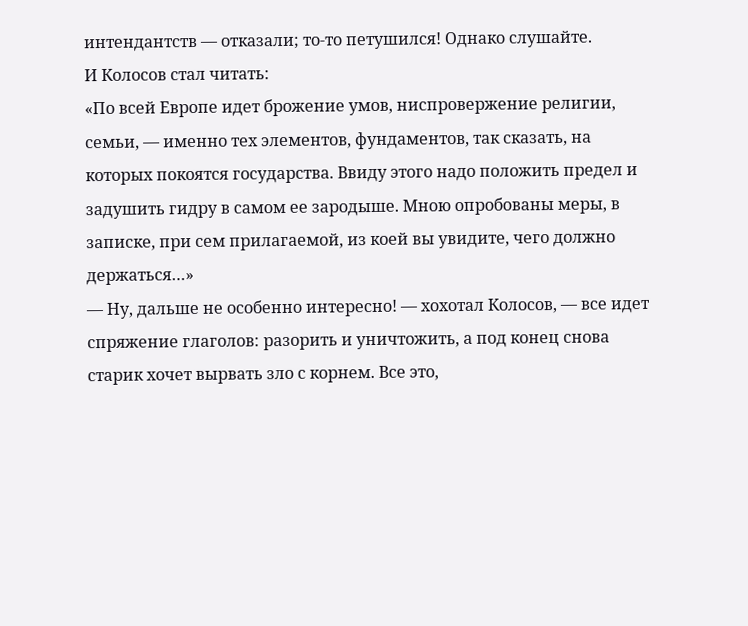интендантств — отказали; то-то петушился! Однако слушайте.
И Колосов стал читать:
«По всей Европе идет брожение умов, ниспровержение религии, семьи, — именно тех элементов, фундаментов, так сказать, на которых покоятся государства. Ввиду этого надо положить предел и задушить гидру в самом ее зародыше. Мною опробованы меры, в записке, при сем прилагаемой, из коей вы увидите, чего должно держаться…»
— Ну, дальше не особенно интересно! — хохотал Колосов, — все идет спряжение глаголов: разорить и уничтожить, а под конец снова старик хочет вырвать зло с корнем. Все это,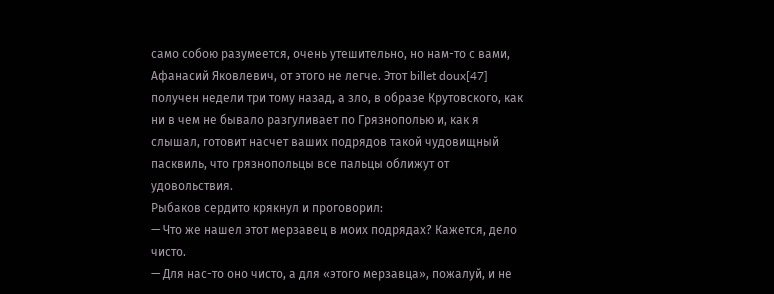само собою разумеется, очень утешительно, но нам-то с вами, Афанасий Яковлевич, от этого не легче. Этот billet doux[47] получен недели три тому назад, а зло, в образе Крутовского, как ни в чем не бывало разгуливает по Грязнополью и, как я слышал, готовит насчет ваших подрядов такой чудовищный пасквиль, что грязнопольцы все пальцы оближут от удовольствия.
Рыбаков сердито крякнул и проговорил:
— Что же нашел этот мерзавец в моих подрядах? Кажется, дело чисто.
— Для нас-то оно чисто, а для «этого мерзавца», пожалуй, и не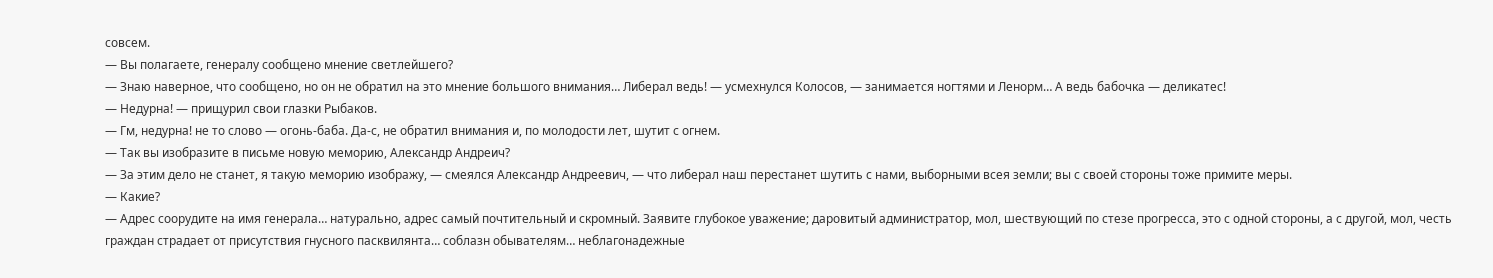совсем.
— Вы полагаете, генералу сообщено мнение светлейшего?
— Знаю наверное, что сообщено, но он не обратил на это мнение большого внимания… Либерал ведь! — усмехнулся Колосов, — занимается ногтями и Ленорм… А ведь бабочка — деликатес!
— Недурна! — прищурил свои глазки Рыбаков.
— Гм, недурна! не то слово — огонь-баба. Да-с, не обратил внимания и, по молодости лет, шутит с огнем.
— Так вы изобразите в письме новую меморию, Александр Андреич?
— За этим дело не станет, я такую меморию изображу, — смеялся Александр Андреевич, — что либерал наш перестанет шутить с нами, выборными всея земли; вы с своей стороны тоже примите меры.
— Какие?
— Адрес соорудите на имя генерала… натурально, адрес самый почтительный и скромный. Заявите глубокое уважение; даровитый администратор, мол, шествующий по стезе прогресса, это с одной стороны, а с другой, мол, честь граждан страдает от присутствия гнусного пасквилянта… соблазн обывателям… неблагонадежные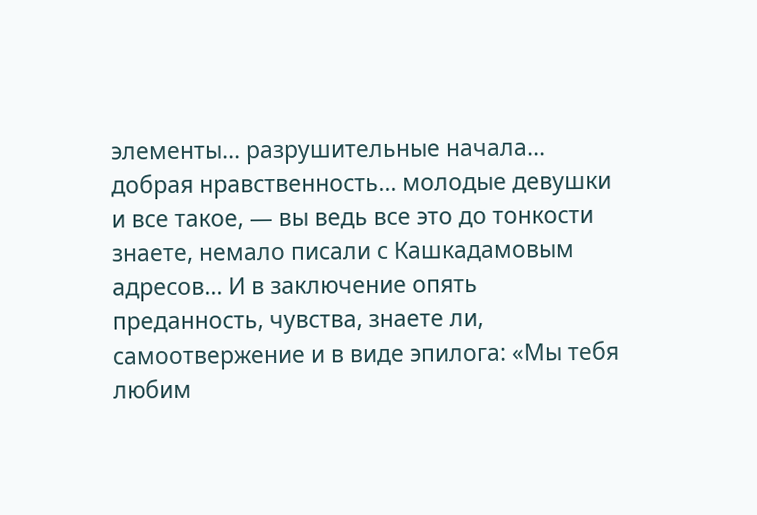элементы… разрушительные начала… добрая нравственность… молодые девушки и все такое, — вы ведь все это до тонкости знаете, немало писали с Кашкадамовым адресов… И в заключение опять преданность, чувства, знаете ли, самоотвержение и в виде эпилога: «Мы тебя любим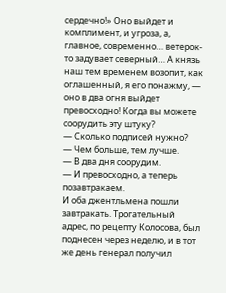сердечно!» Оно выйдет и комплимент, и угроза, а, главное, современно… ветерок-то задувает северный… А князь наш тем временем возопит, как оглашенный, я его понажму, — оно в два огня выйдет превосходно! Когда вы можете соорудить эту штуку?
— Сколько подписей нужно?
— Чем больше, тем лучше.
— В два дня соорудим.
— И превосходно, а теперь позавтракаем.
И оба джентльмена пошли завтракать. Трогательный адрес, по рецепту Колосова, был поднесен через неделю, и в тот же день генерал получил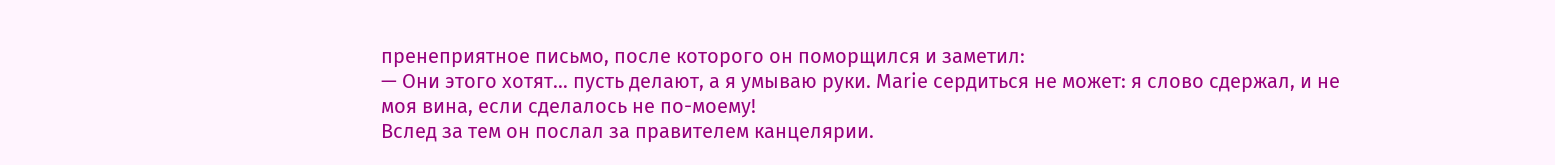пренеприятное письмо, после которого он поморщился и заметил:
— Они этого хотят… пусть делают, а я умываю руки. Marie сердиться не может: я слово сдержал, и не моя вина, если сделалось не по-моему!
Вслед за тем он послал за правителем канцелярии.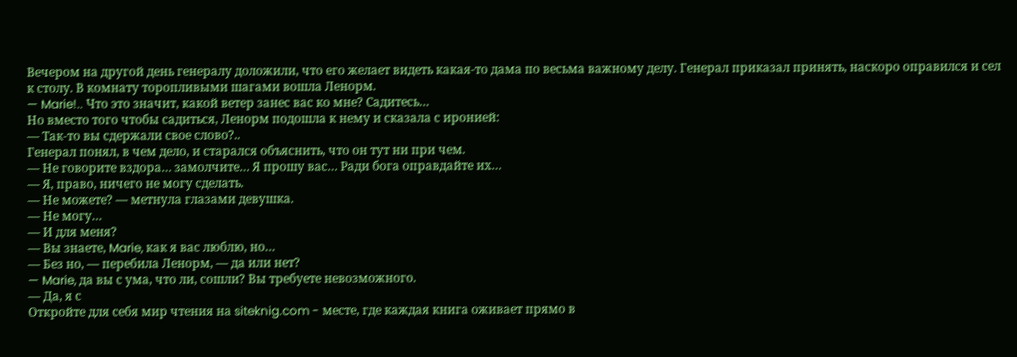Вечером на другой день генералу доложили, что его желает видеть какая-то дама по весьма важному делу. Генерал приказал принять, наскоро оправился и сел к столу. В комнату торопливыми шагами вошла Ленорм.
— Marie!.. Что это значит, какой ветер занес вас ко мне? Садитесь…
Но вместо того чтобы садиться, Ленорм подошла к нему и сказала с иронией:
— Так-то вы сдержали свое слово?..
Генерал понял, в чем дело, и старался объяснить, что он тут ни при чем.
— Не говорите вздора… замолчите… Я прошу вас… Ради бога оправдайте их…
— Я, право, ничего не могу сделать.
— Не можете? — метнула глазами девушка.
— Не могу…
— И для меня?
— Вы знаете, Marie, как я вас люблю, но…
— Без но, — перебила Ленорм, — да или нет?
— Marie, да вы с ума, что ли, сошли? Вы требуете невозможного.
— Да, я с
Откройте для себя мир чтения на siteknig.com - месте, где каждая книга оживает прямо в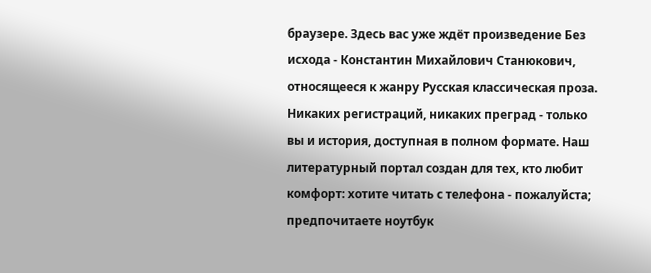браузере. Здесь вас уже ждёт произведение Без исхода - Константин Михайлович Станюкович, относящееся к жанру Русская классическая проза. Никаких регистраций, никаких преград - только вы и история, доступная в полном формате. Наш литературный портал создан для тех, кто любит комфорт: хотите читать с телефона - пожалуйста; предпочитаете ноутбук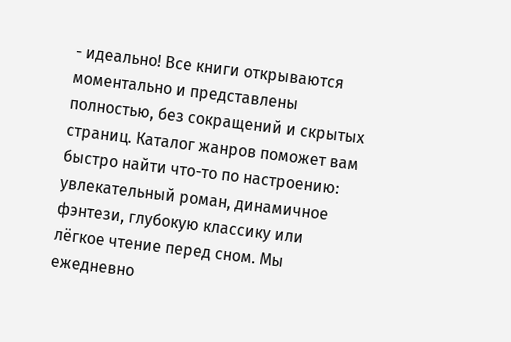- идеально! Все книги открываются моментально и представлены полностью, без сокращений и скрытых страниц. Каталог жанров поможет вам быстро найти что-то по настроению: увлекательный роман, динамичное фэнтези, глубокую классику или лёгкое чтение перед сном. Мы ежедневно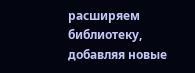расширяем библиотеку, добавляя новые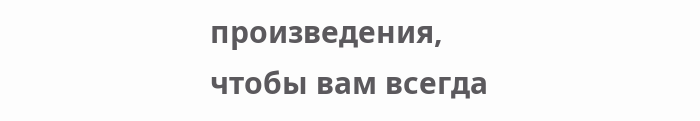произведения, чтобы вам всегда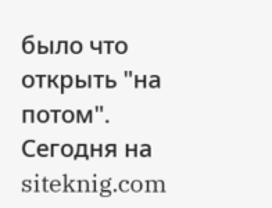было что открыть "на потом". Сегодня на siteknig.com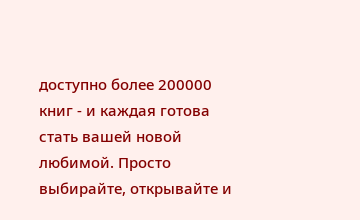доступно более 200000 книг - и каждая готова стать вашей новой любимой. Просто выбирайте, открывайте и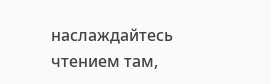наслаждайтесь чтением там,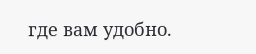где вам удобно.